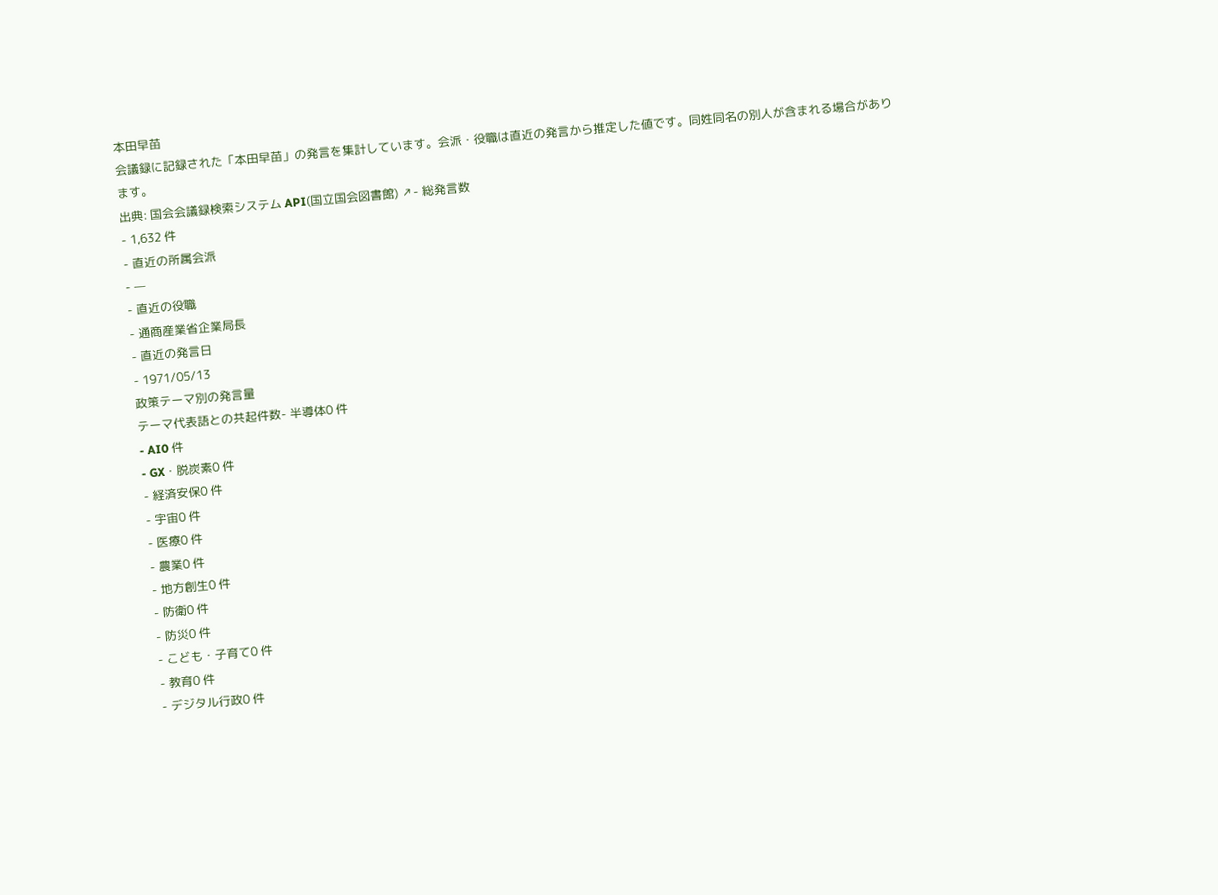本田早苗
会議録に記録された「本田早苗」の発言を集計しています。会派・役職は直近の発言から推定した値です。同姓同名の別人が含まれる場合があります。
出典: 国会会議録検索システム API(国立国会図書館) ↗- 総発言数
- 1,632 件
- 直近の所属会派
- —
- 直近の役職
- 通商産業省企業局長
- 直近の発言日
- 1971/05/13
政策テーマ別の発言量
テーマ代表語との共起件数- 半導体0 件
- AI0 件
- GX・脱炭素0 件
- 経済安保0 件
- 宇宙0 件
- 医療0 件
- 農業0 件
- 地方創生0 件
- 防衛0 件
- 防災0 件
- こども・子育て0 件
- 教育0 件
- デジタル行政0 件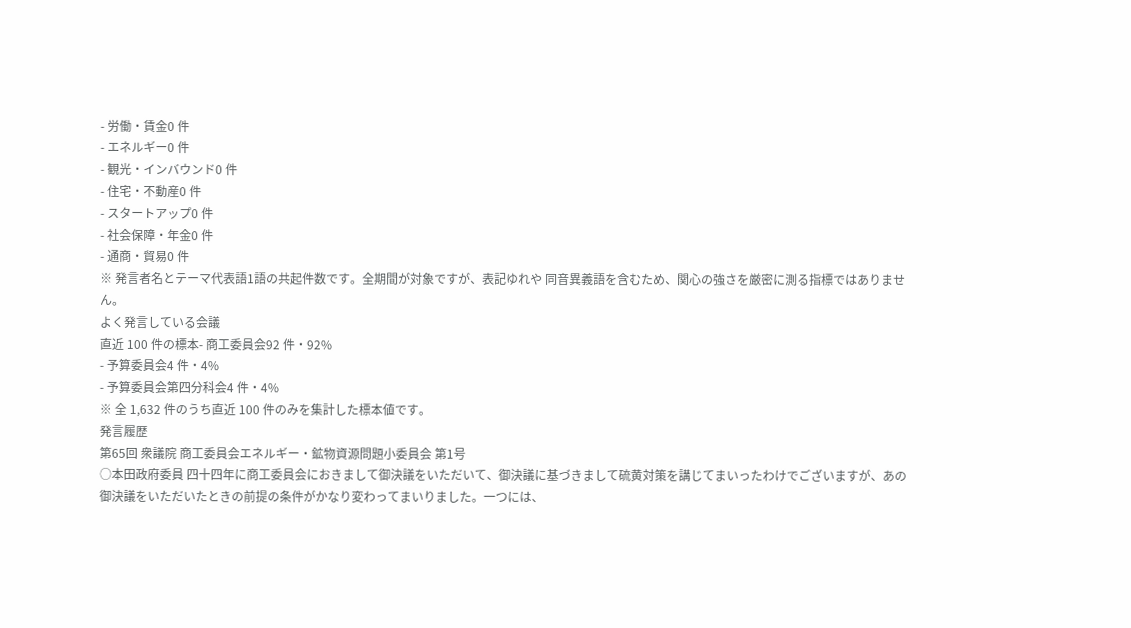- 労働・賃金0 件
- エネルギー0 件
- 観光・インバウンド0 件
- 住宅・不動産0 件
- スタートアップ0 件
- 社会保障・年金0 件
- 通商・貿易0 件
※ 発言者名とテーマ代表語1語の共起件数です。全期間が対象ですが、表記ゆれや 同音異義語を含むため、関心の強さを厳密に測る指標ではありません。
よく発言している会議
直近 100 件の標本- 商工委員会92 件・92%
- 予算委員会4 件・4%
- 予算委員会第四分科会4 件・4%
※ 全 1,632 件のうち直近 100 件のみを集計した標本値です。
発言履歴
第65回 衆議院 商工委員会エネルギー・鉱物資源問題小委員会 第1号
○本田政府委員 四十四年に商工委員会におきまして御決議をいただいて、御決議に基づきまして硫黄対策を講じてまいったわけでございますが、あの御決議をいただいたときの前提の条件がかなり変わってまいりました。一つには、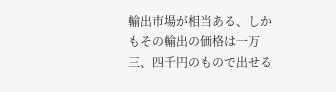輸出市場が相当ある、しかもその輸出の価格は一万三、四千円のもので出せる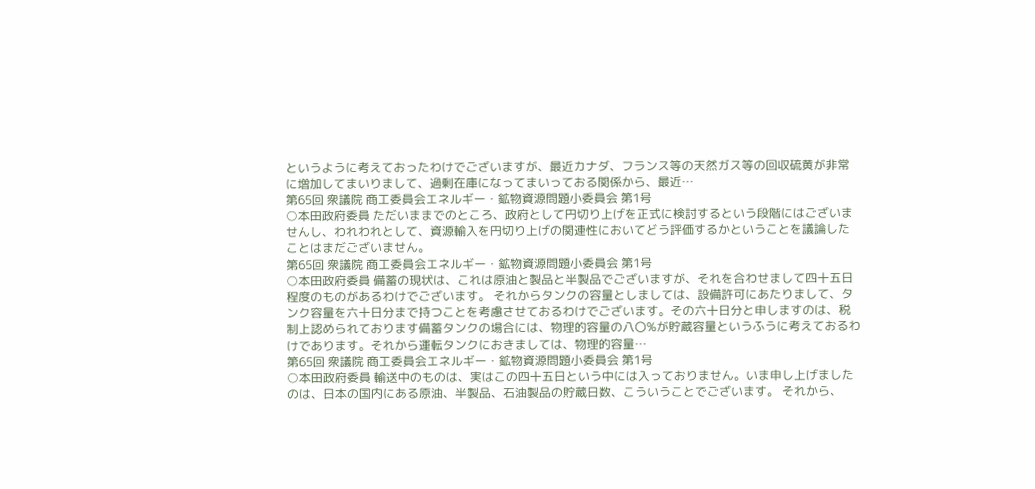というように考えておったわけでございますが、最近カナダ、フランス等の天然ガス等の回収硫黄が非常に増加してまいりまして、過剰在庫になってまいっておる関係から、最近…
第65回 衆議院 商工委員会エネルギー・鉱物資源問題小委員会 第1号
○本田政府委員 ただいままでのところ、政府として円切り上げを正式に検討するという段階にはございませんし、われわれとして、資源輸入を円切り上げの関連性においてどう評価するかということを議論したことはまだございません。
第65回 衆議院 商工委員会エネルギー・鉱物資源問題小委員会 第1号
○本田政府委員 備蓄の現状は、これは原油と製品と半製品でございますが、それを合わせまして四十五日程度のものがあるわけでございます。 それからタンクの容量としましては、設備許可にあたりまして、タンク容量を六十日分まで持つことを考慮させておるわけでございます。その六十日分と申しますのは、税制上認められております備蓄タンクの場合には、物理的容量の八〇%が貯蔵容量というふうに考えておるわけであります。それから運転タンクにおきましては、物理的容量…
第65回 衆議院 商工委員会エネルギー・鉱物資源問題小委員会 第1号
○本田政府委員 輸送中のものは、実はこの四十五日という中には入っておりません。いま申し上げましたのは、日本の国内にある原油、半製品、石油製品の貯蔵日数、こういうことでございます。 それから、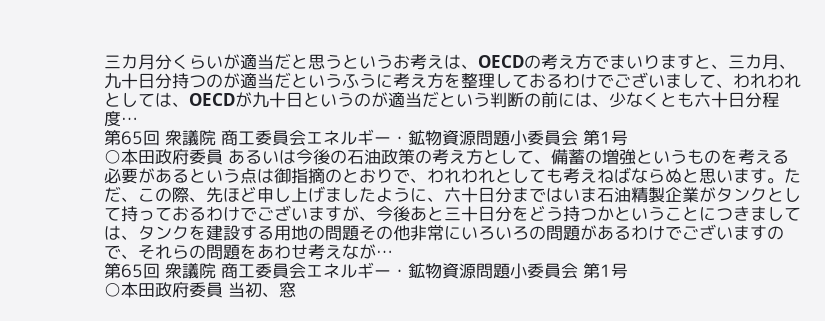三カ月分くらいが適当だと思うというお考えは、OECDの考え方でまいりますと、三カ月、九十日分持つのが適当だというふうに考え方を整理しておるわけでございまして、われわれとしては、OECDが九十日というのが適当だという判断の前には、少なくとも六十日分程度…
第65回 衆議院 商工委員会エネルギー・鉱物資源問題小委員会 第1号
○本田政府委員 あるいは今後の石油政策の考え方として、備蓄の増強というものを考える必要があるという点は御指摘のとおりで、われわれとしても考えねばならぬと思います。ただ、この際、先ほど申し上げましたように、六十日分まではいま石油精製企業がタンクとして持っておるわけでございますが、今後あと三十日分をどう持つかということにつきましては、タンクを建設する用地の問題その他非常にいろいろの問題があるわけでございますので、それらの問題をあわせ考えなが…
第65回 衆議院 商工委員会エネルギー・鉱物資源問題小委員会 第1号
○本田政府委員 当初、窓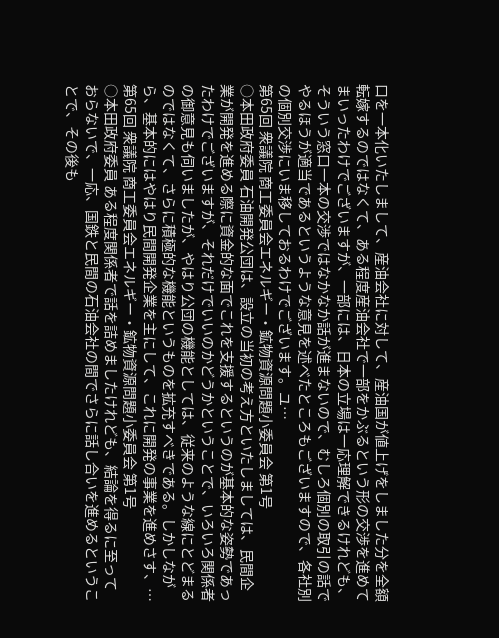口を一本化いたしまして、産油会社に対して、産油国が値上げをしました分を全額転嫁するのではなくて、ある程度産油会社で一部をかぶるという形の交渉を進めてまいったわけでございますが、一部には、日本の立場は一応理解できるけれども、そういう窓口一本の交渉ではなかなか話が進まないので、むしろ個別の取引の話でやるほうが適当であるというような意見を述べたところもございますので、各社別の個別交渉にいま移しておるわけでございます。ユ…
第65回 衆議院 商工委員会エネルギー・鉱物資源問題小委員会 第1号
○本田政府委員 石油開発公団は、設立の当初の考え方といたしましては、民間企業が開発を進める際に資金的な面でこれを支援するというのが基本的な姿勢であったわけでございますが、それだけでいいのかどうかということで、いろいろ関係者の御意見も伺いましたが、やはり公団の機能としては、従来のような線にとどまるのではなくて、さらに積極的な機能というものを拡充すべきである。しかしながら、基本的にはやはり民間開発企業を主にして、これに開発の事業を進めさす、…
第65回 衆議院 商工委員会エネルギー・鉱物資源問題小委員会 第1号
○本田政府委員 ある程度関係者で話を詰めましたけれども、結論を得るに至っておらないで、一応、国鉄と民間の石油会社の間でさらに話し合いを進めるということで、その後も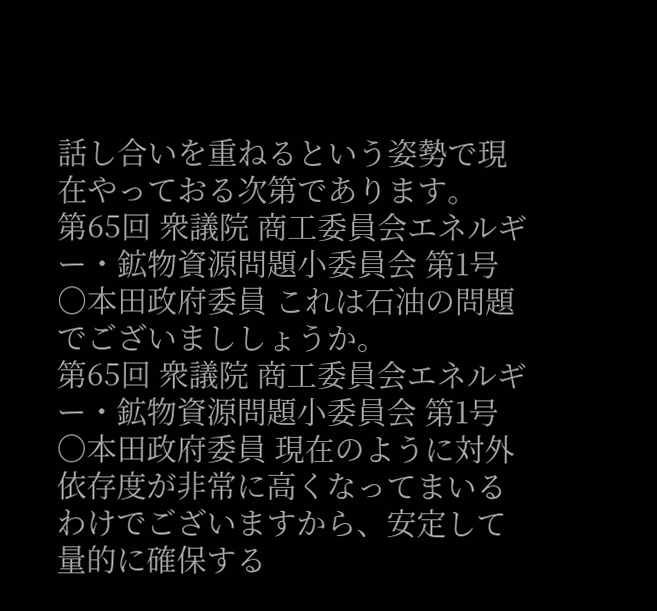話し合いを重ねるという姿勢で現在やっておる次第であります。
第65回 衆議院 商工委員会エネルギー・鉱物資源問題小委員会 第1号
○本田政府委員 これは石油の問題でございまししょうか。
第65回 衆議院 商工委員会エネルギー・鉱物資源問題小委員会 第1号
○本田政府委員 現在のように対外依存度が非常に高くなってまいるわけでございますから、安定して量的に確保する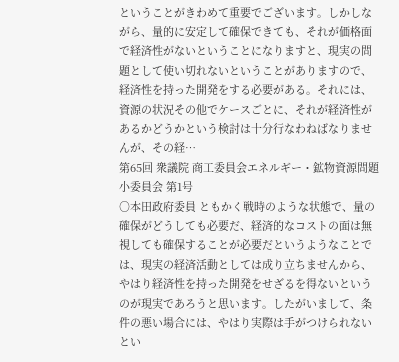ということがきわめて重要でございます。しかしながら、量的に安定して確保できても、それが価格面で経済性がないということになりますと、現実の問題として使い切れないということがありますので、経済性を持った開発をする必要がある。それには、資源の状況その他でケースごとに、それが経済性があるかどうかという検討は十分行なわねばなりませんが、その経…
第65回 衆議院 商工委員会エネルギー・鉱物資源問題小委員会 第1号
○本田政府委員 ともかく戦時のような状態で、量の確保がどうしても必要だ、経済的なコストの面は無視しても確保することが必要だというようなことでは、現実の経済活動としては成り立ちませんから、やはり経済性を持った開発をせざるを得ないというのが現実であろうと思います。したがいまして、条件の悪い場合には、やはり実際は手がつけられないとい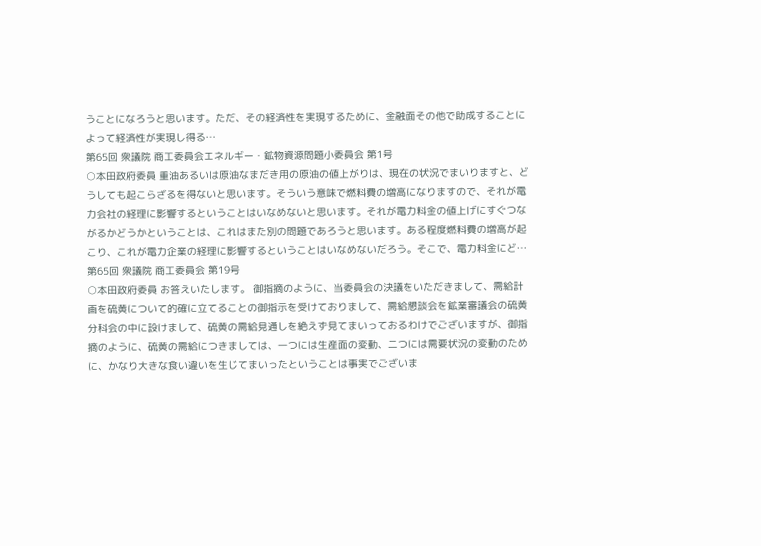うことになろうと思います。ただ、その経済性を実現するために、金融面その他で助成することによって経済性が実現し得る…
第65回 衆議院 商工委員会エネルギー・鉱物資源問題小委員会 第1号
○本田政府委員 重油あるいは原油なまだき用の原油の値上がりは、現在の状況でまいりますと、どうしても起こらざるを得ないと思います。そういう意味で燃料費の増高になりますので、それが電力会社の経理に影響するということはいなめないと思います。それが電力料金の値上げにすぐつながるかどうかということは、これはまた別の問題であろうと思います。ある程度燃料費の増高が起こり、これが電力企業の経理に影響するということはいなめないだろう。そこで、電力料金にど…
第65回 衆議院 商工委員会 第19号
○本田政府委員 お答えいたします。 御指摘のように、当委員会の決議をいただきまして、需給計画を硫黄について的確に立てることの御指示を受けておりまして、需給懇談会を鉱業審議会の硫黄分科会の中に設けまして、硫黄の需給見通しを絶えず見てまいっておるわけでございますが、御指摘のように、硫黄の需給につきましては、一つには生産面の変動、二つには需要状況の変動のために、かなり大きな食い違いを生じてまいったということは事実でございま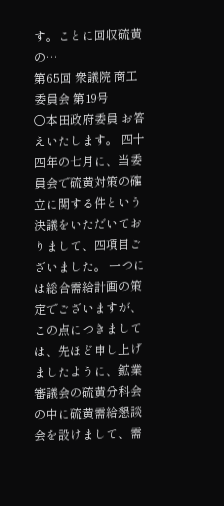す。ことに回収硫黄の…
第65回 衆議院 商工委員会 第19号
○本田政府委員 お答えいたします。 四十四年の七月に、当委員会で硫黄対策の確立に関する件という決議をいただいておりまして、四項目ございました。 一つには総合需給計画の策定でございますが、この点につきましては、先ほど申し上げましたように、鉱業審議会の硫黄分科会の中に硫黄需給懇談会を設けまして、需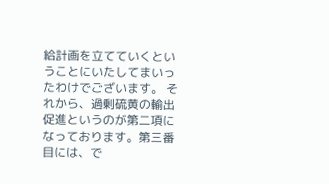給計画を立てていくということにいたしてまいったわけでございます。 それから、過剰硫黄の輸出促進というのが第二項になっております。第三番目には、で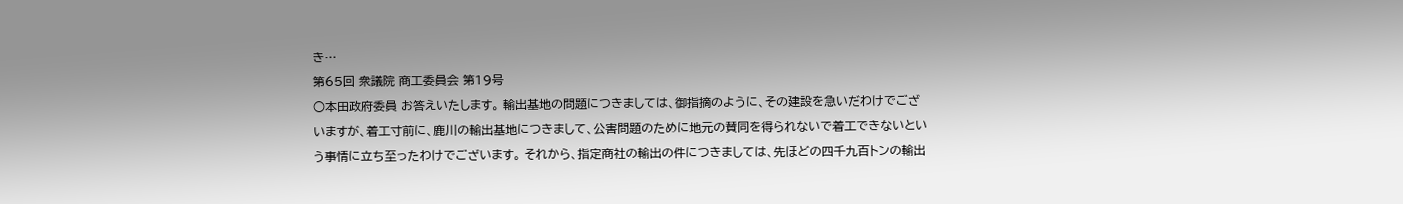き…
第65回 衆議院 商工委員会 第19号
○本田政府委員 お答えいたします。 輸出基地の問題につきましては、御指摘のように、その建設を急いだわけでございますが、着工寸前に、鹿川の輸出基地につきまして、公害問題のために地元の賛同を得られないで着工できないという事情に立ち至ったわけでございます。 それから、指定商社の輸出の件につきましては、先ほどの四千九百トンの輸出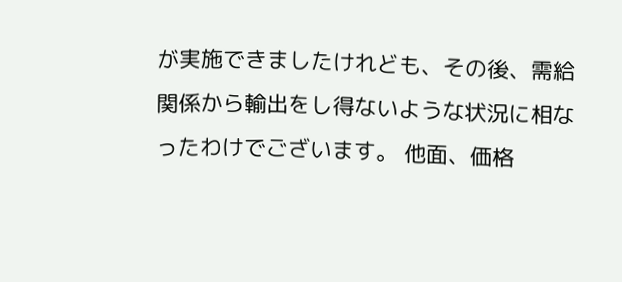が実施できましたけれども、その後、需給関係から輸出をし得ないような状況に相なったわけでございます。 他面、価格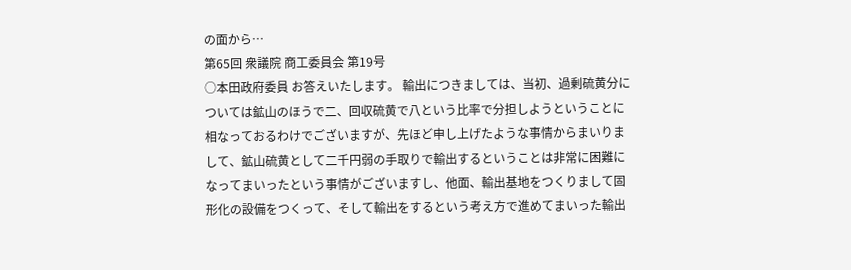の面から…
第65回 衆議院 商工委員会 第19号
○本田政府委員 お答えいたします。 輸出につきましては、当初、過剰硫黄分については鉱山のほうで二、回収硫黄で八という比率で分担しようということに相なっておるわけでございますが、先ほど申し上げたような事情からまいりまして、鉱山硫黄として二千円弱の手取りで輸出するということは非常に困難になってまいったという事情がございますし、他面、輸出基地をつくりまして固形化の設備をつくって、そして輸出をするという考え方で進めてまいった輸出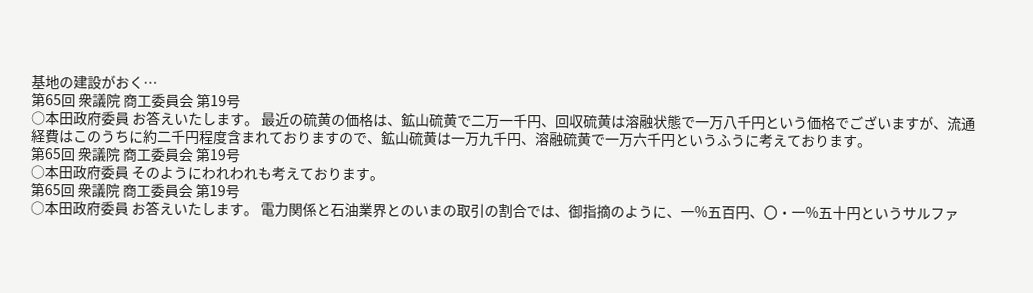基地の建設がおく…
第65回 衆議院 商工委員会 第19号
○本田政府委員 お答えいたします。 最近の硫黄の価格は、鉱山硫黄で二万一千円、回収硫黄は溶融状態で一万八千円という価格でございますが、流通経費はこのうちに約二千円程度含まれておりますので、鉱山硫黄は一万九千円、溶融硫黄で一万六千円というふうに考えております。
第65回 衆議院 商工委員会 第19号
○本田政府委員 そのようにわれわれも考えております。
第65回 衆議院 商工委員会 第19号
○本田政府委員 お答えいたします。 電力関係と石油業界とのいまの取引の割合では、御指摘のように、一%五百円、〇・一%五十円というサルファ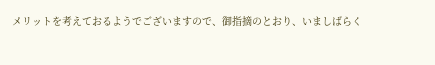メリットを考えておるようでございますので、御指摘のとおり、いましばらく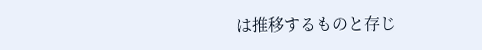は推移するものと存じ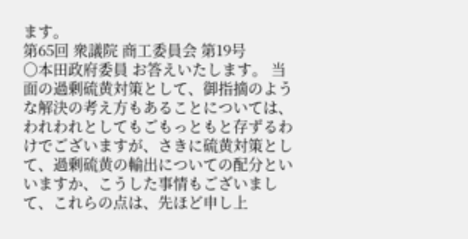ます。
第65回 衆議院 商工委員会 第19号
○本田政府委員 お答えいたします。 当面の過剰硫黄対策として、御指摘のような解決の考え方もあることについては、われわれとしてもごもっともと存ずるわけでございますが、さきに硫黄対策として、過剰硫黄の輸出についての配分といいますか、こうした事情もございまして、これらの点は、先ほど申し上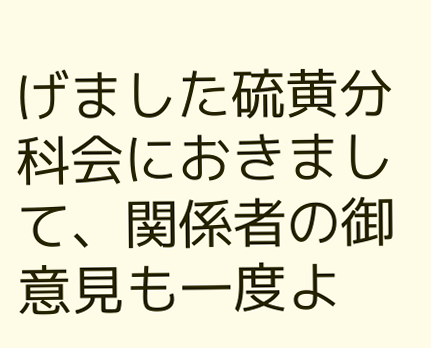げました硫黄分科会におきまして、関係者の御意見も一度よ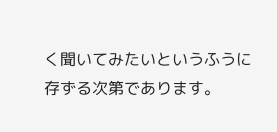く聞いてみたいというふうに存ずる次第であります。